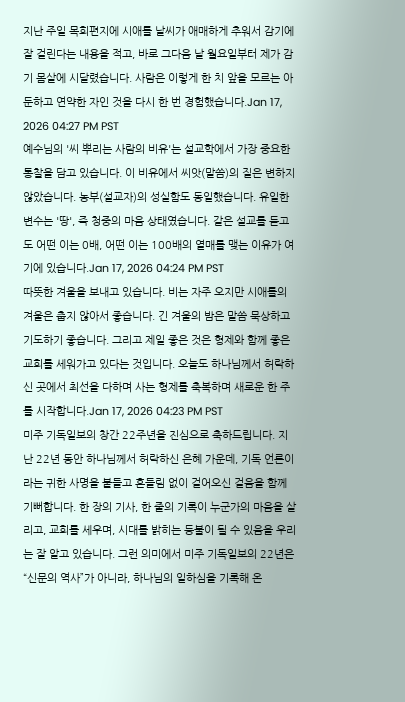지난 주일 목회편지에 시애틀 날씨가 애매하게 추워서 감기에 잘 걸린다는 내용을 적고, 바로 그다음 날 월요일부터 제가 감기 몸살에 시달렸습니다. 사람은 이렇게 한 치 앞을 모르는 아둔하고 연약한 자인 것을 다시 한 번 경험했습니다.Jan 17, 2026 04:27 PM PST
예수님의 '씨 뿌리는 사람의 비유'는 설교학에서 가장 중요한 통찰을 담고 있습니다. 이 비유에서 씨앗(말씀)의 질은 변하지 않았습니다. 농부(설교자)의 성실함도 동일했습니다. 유일한 변수는 '땅', 즉 청중의 마음 상태였습니다. 같은 설교를 듣고도 어떤 이는 0배, 어떤 이는 100배의 열매를 맺는 이유가 여기에 있습니다.Jan 17, 2026 04:24 PM PST
따뜻한 겨울을 보내고 있습니다. 비는 자주 오지만 시애틀의 겨울은 춥지 않아서 좋습니다. 긴 겨울의 밤은 말씀 묵상하고 기도하기 좋습니다. 그리고 제일 좋은 것은 형제와 함께 좋은 교회를 세워가고 있다는 것입니다. 오늘도 하나님께서 허락하신 곳에서 최선을 다하며 사는 형제를 축복하며 새로운 한 주를 시작합니다.Jan 17, 2026 04:23 PM PST
미주 기독일보의 창간 22주년을 진심으로 축하드립니다. 지난 22년 동안 하나님께서 허락하신 은혜 가운데, 기독 언론이라는 귀한 사명을 붙들고 흔들림 없이 걸어오신 걸음을 함께 기뻐합니다. 한 장의 기사, 한 줄의 기록이 누군가의 마음을 살리고, 교회를 세우며, 시대를 밝히는 등불이 될 수 있음을 우리는 잘 알고 있습니다. 그런 의미에서 미주 기독일보의 22년은 “신문의 역사”가 아니라, 하나님의 일하심을 기록해 온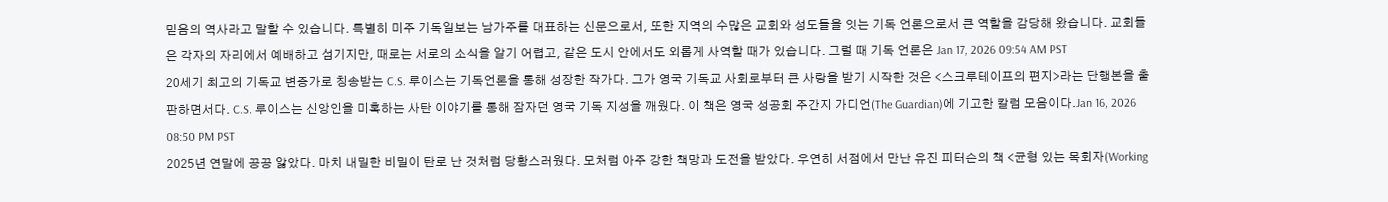믿음의 역사라고 말할 수 있습니다. 특별히 미주 기독일보는 남가주를 대표하는 신문으로서, 또한 지역의 수많은 교회와 성도들을 잇는 기독 언론으로서 큰 역할을 감당해 왔습니다. 교회들은 각자의 자리에서 예배하고 섬기지만, 때로는 서로의 소식을 알기 어렵고, 같은 도시 안에서도 외롭게 사역할 때가 있습니다. 그럴 때 기독 언론은 Jan 17, 2026 09:54 AM PST
20세기 최고의 기독교 변증가로 칭송받는 C.S. 루이스는 기독언론을 통해 성장한 작가다. 그가 영국 기독교 사회로부터 큰 사랑을 받기 시작한 것은 <스크루테이프의 편지>라는 단행본을 출판하면서다. C.S. 루이스는 신앙인을 미혹하는 사탄 이야기를 통해 잠자던 영국 기독 지성을 깨웠다. 이 책은 영국 성공회 주간지 가디언(The Guardian)에 기고한 칼럼 모음이다.Jan 16, 2026 08:50 PM PST
2025년 연말에 끙끙 앓았다. 마치 내밀한 비밀이 탄로 난 것처럼 당황스러웠다. 모처럼 아주 강한 책망과 도전을 받았다. 우연히 서점에서 만난 유진 피터슨의 책 <균형 있는 목회자(Working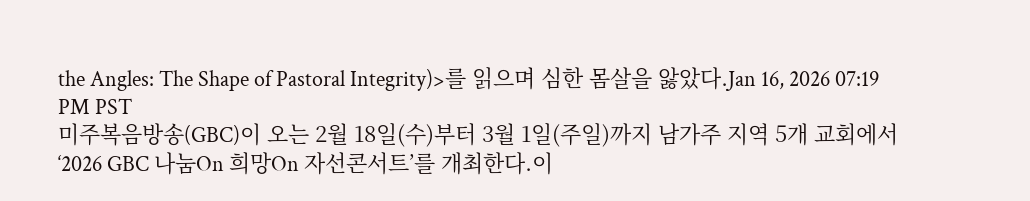the Angles: The Shape of Pastoral Integrity)>를 읽으며 심한 몸살을 앓았다.Jan 16, 2026 07:19 PM PST
미주복음방송(GBC)이 오는 2월 18일(수)부터 3월 1일(주일)까지 남가주 지역 5개 교회에서 ‘2026 GBC 나눔On 희망On 자선콘서트’를 개최한다.이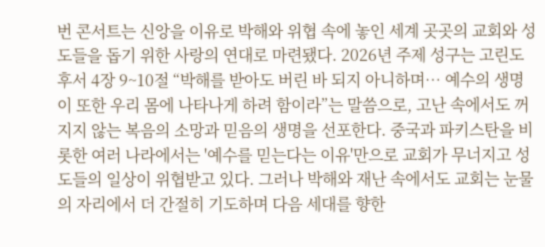번 콘서트는 신앙을 이유로 박해와 위협 속에 놓인 세계 곳곳의 교회와 성도들을 돕기 위한 사랑의 연대로 마련됐다. 2026년 주제 성구는 고린도후서 4장 9~10절 “박해를 받아도 버린 바 되지 아니하며… 예수의 생명이 또한 우리 몸에 나타나게 하려 함이라”는 말씀으로, 고난 속에서도 꺼지지 않는 복음의 소망과 믿음의 생명을 선포한다. 중국과 파키스탄을 비롯한 여러 나라에서는 '예수를 믿는다는 이유'만으로 교회가 무너지고 성도들의 일상이 위협받고 있다. 그러나 박해와 재난 속에서도 교회는 눈물의 자리에서 더 간절히 기도하며 다음 세대를 향한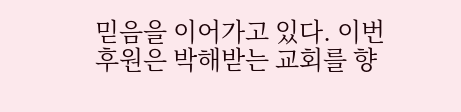믿음을 이어가고 있다. 이번 후원은 박해받는 교회를 향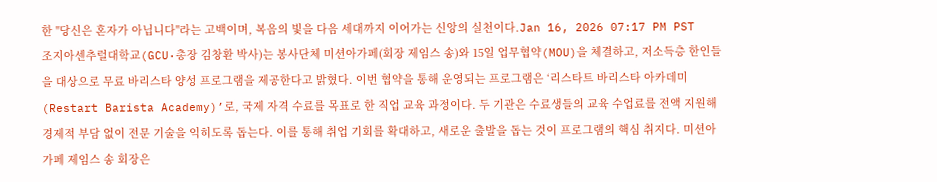한 "당신은 혼자가 아닙니다"라는 고백이며, 복음의 빛을 다음 세대까지 이어가는 신앙의 실천이다.Jan 16, 2026 07:17 PM PST
조지아센추럴대학교(GCU·총장 김창환 박사)는 봉사단체 미션아가페(회장 제임스 송)와 15일 업무협약(MOU)을 체결하고, 저소득층 한인들을 대상으로 무료 바리스타 양성 프로그램을 제공한다고 밝혔다. 이번 협약을 통해 운영되는 프로그램은 ‘리스타트 바리스타 아카데미(Restart Barista Academy)’로, 국제 자격 수료를 목표로 한 직업 교육 과정이다. 두 기관은 수료생들의 교육 수업료를 전액 지원해 경제적 부담 없이 전문 기술을 익히도록 돕는다. 이를 통해 취업 기회를 확대하고, 새로운 출발을 돕는 것이 프로그램의 핵심 취지다. 미션아가페 제임스 송 회장은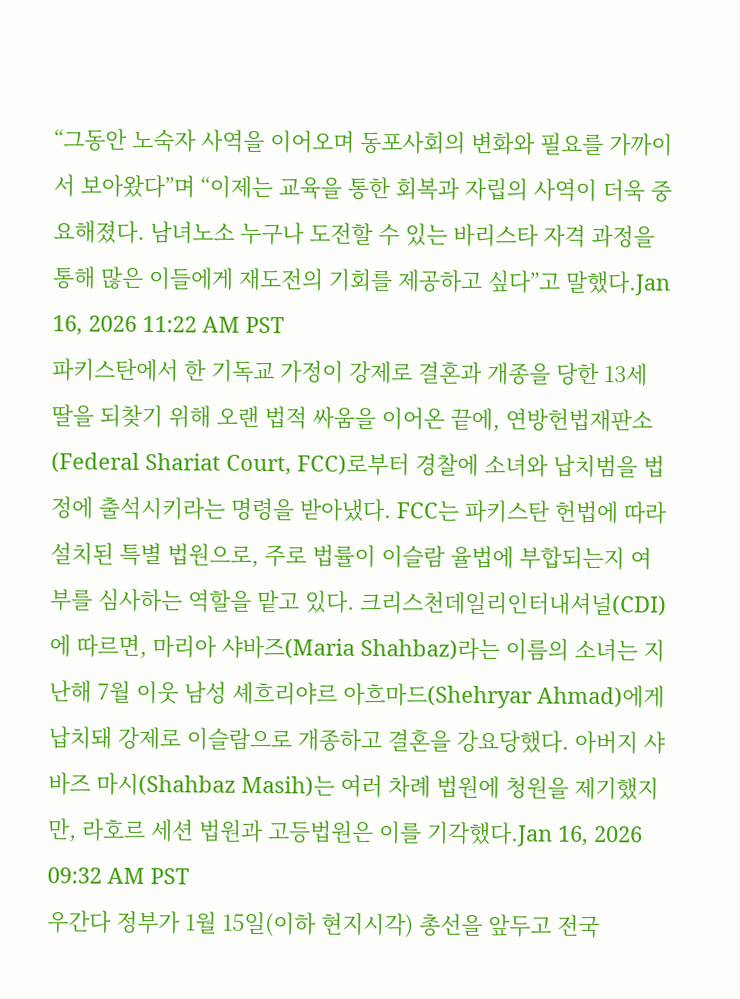“그동안 노숙자 사역을 이어오며 동포사회의 변화와 필요를 가까이서 보아왔다”며 “이제는 교육을 통한 회복과 자립의 사역이 더욱 중요해졌다. 남녀노소 누구나 도전할 수 있는 바리스타 자격 과정을 통해 많은 이들에게 재도전의 기회를 제공하고 싶다”고 말했다.Jan 16, 2026 11:22 AM PST
파키스탄에서 한 기독교 가정이 강제로 결혼과 개종을 당한 13세 딸을 되찾기 위해 오랜 법적 싸움을 이어온 끝에, 연방헌법재판소(Federal Shariat Court, FCC)로부터 경찰에 소녀와 납치범을 법정에 출석시키라는 명령을 받아냈다. FCC는 파키스탄 헌법에 따라 설치된 특별 법원으로, 주로 법률이 이슬람 율법에 부합되는지 여부를 심사하는 역할을 맡고 있다. 크리스천데일리인터내셔널(CDI)에 따르면, 마리아 샤바즈(Maria Shahbaz)라는 이름의 소녀는 지난해 7월 이웃 남성 셰흐리야르 아흐마드(Shehryar Ahmad)에게 납치돼 강제로 이슬람으로 개종하고 결혼을 강요당했다. 아버지 샤바즈 마시(Shahbaz Masih)는 여러 차례 법원에 청원을 제기했지만, 라호르 세션 법원과 고등법원은 이를 기각했다.Jan 16, 2026 09:32 AM PST
우간다 정부가 1월 15일(이하 현지시각) 총선을 앞두고 전국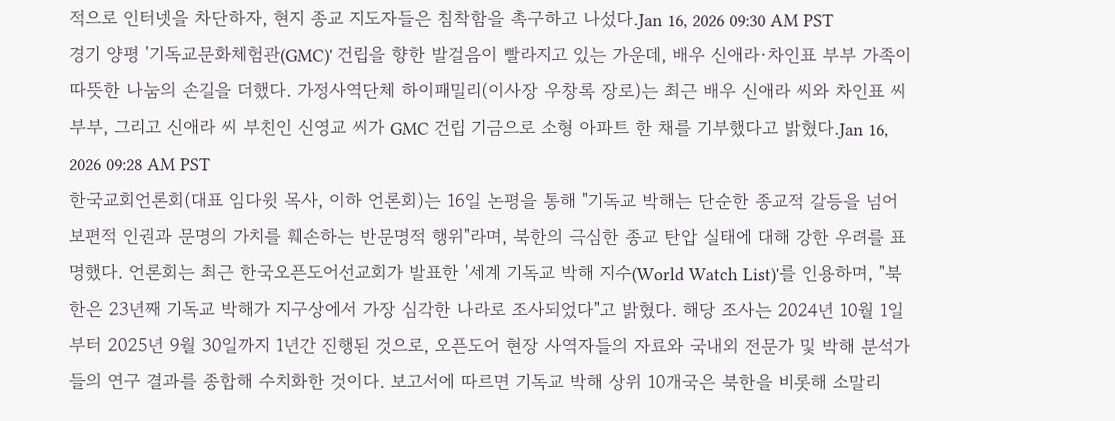적으로 인터넷을 차단하자, 현지 종교 지도자들은 침착함을 촉구하고 나섰다.Jan 16, 2026 09:30 AM PST
경기 양평 '기독교문화체험관(GMC)' 건립을 향한 발걸음이 빨라지고 있는 가운데, 배우 신애라·차인표 부부 가족이 따뜻한 나눔의 손길을 더했다. 가정사역단체 하이패밀리(이사장 우창록 장로)는 최근 배우 신애라 씨와 차인표 씨 부부, 그리고 신애라 씨 부친인 신영교 씨가 GMC 건립 기금으로 소형 아파트 한 채를 기부했다고 밝혔다.Jan 16, 2026 09:28 AM PST
한국교회언론회(대표 임다윗 목사, 이하 언론회)는 16일 논평을 통해 "기독교 박해는 단순한 종교적 갈등을 넘어 보편적 인권과 문명의 가치를 훼손하는 반문명적 행위"라며, 북한의 극심한 종교 탄압 실태에 대해 강한 우려를 표명했다. 언론회는 최근 한국오픈도어선교회가 발표한 '세계 기독교 박해 지수(World Watch List)'를 인용하며, "북한은 23년째 기독교 박해가 지구상에서 가장 심각한 나라로 조사되었다"고 밝혔다. 해당 조사는 2024년 10월 1일부터 2025년 9월 30일까지 1년간 진행된 것으로, 오픈도어 현장 사역자들의 자료와 국내외 전문가 및 박해 분석가들의 연구 결과를 종합해 수치화한 것이다. 보고서에 따르면 기독교 박해 상위 10개국은 북한을 비롯해 소말리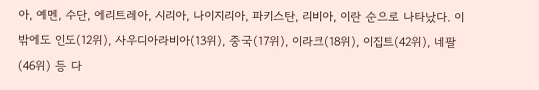아, 예멘, 수단, 에리트레아, 시리아, 나이지리아, 파키스탄, 리비아, 이란 순으로 나타났다. 이 밖에도 인도(12위), 사우디아라비아(13위), 중국(17위), 이라크(18위), 이집트(42위), 네팔(46위) 등 다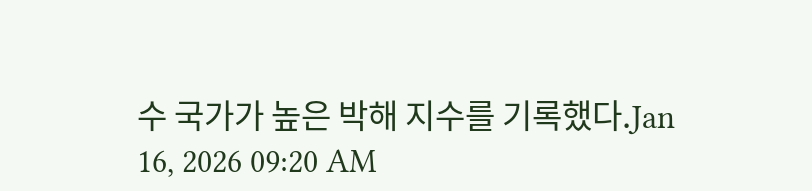수 국가가 높은 박해 지수를 기록했다.Jan 16, 2026 09:20 AM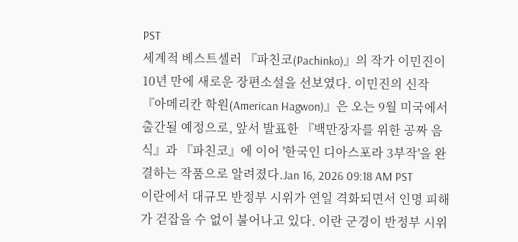PST
세계적 베스트셀러 『파친코(Pachinko)』의 작가 이민진이 10년 만에 새로운 장편소설을 선보였다. 이민진의 신작 『아메리칸 학원(American Hagwon)』은 오는 9월 미국에서 출간될 예정으로, 앞서 발표한 『백만장자를 위한 공짜 음식』과 『파친코』에 이어 '한국인 디아스포라 3부작'을 완결하는 작품으로 알려졌다.Jan 16, 2026 09:18 AM PST
이란에서 대규모 반정부 시위가 연일 격화되면서 인명 피해가 걷잡을 수 없이 불어나고 있다. 이란 군경이 반정부 시위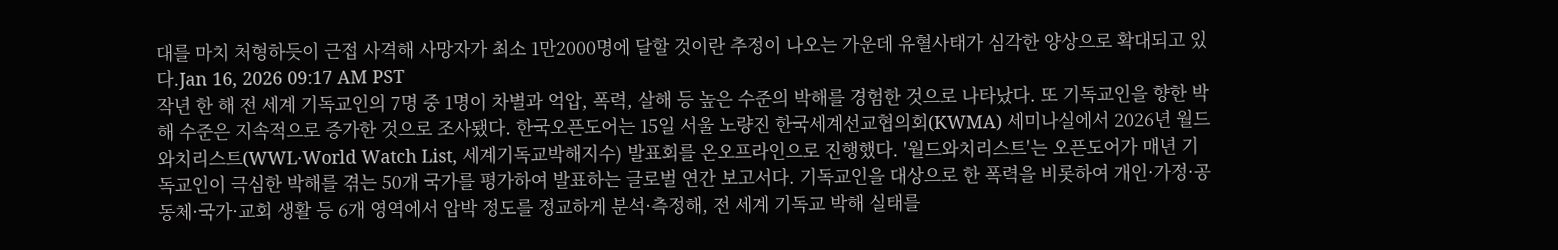대를 마치 처형하듯이 근접 사격해 사망자가 최소 1만2000명에 달할 것이란 추정이 나오는 가운데 유혈사태가 심각한 양상으로 확대되고 있다.Jan 16, 2026 09:17 AM PST
작년 한 해 전 세계 기독교인의 7명 중 1명이 차별과 억압, 폭력, 살해 등 높은 수준의 박해를 경험한 것으로 나타났다. 또 기독교인을 향한 박해 수준은 지속적으로 증가한 것으로 조사됐다. 한국오픈도어는 15일 서울 노량진 한국세계선교협의회(KWMA) 세미나실에서 2026년 월드와치리스트(WWL·World Watch List, 세계기독교박해지수) 발표회를 온오프라인으로 진행했다. '월드와치리스트'는 오픈도어가 매년 기독교인이 극심한 박해를 겪는 50개 국가를 평가하여 발표하는 글로벌 연간 보고서다. 기독교인을 대상으로 한 폭력을 비롯하여 개인·가정·공동체·국가·교회 생활 등 6개 영역에서 압박 정도를 정교하게 분석·측정해, 전 세계 기독교 박해 실태를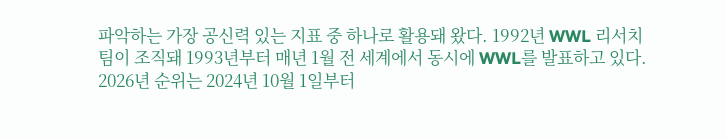파악하는 가장 공신력 있는 지표 중 하나로 활용돼 왔다. 1992년 WWL 리서치팀이 조직돼 1993년부터 매년 1월 전 세계에서 동시에 WWL를 발표하고 있다. 2026년 순위는 2024년 10월 1일부터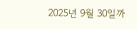2025년 9월 30일까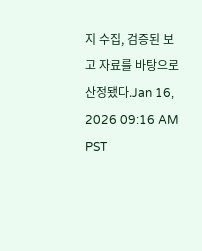지 수집, 검증된 보고 자료를 바탕으로 산정됐다.Jan 16, 2026 09:16 AM PST